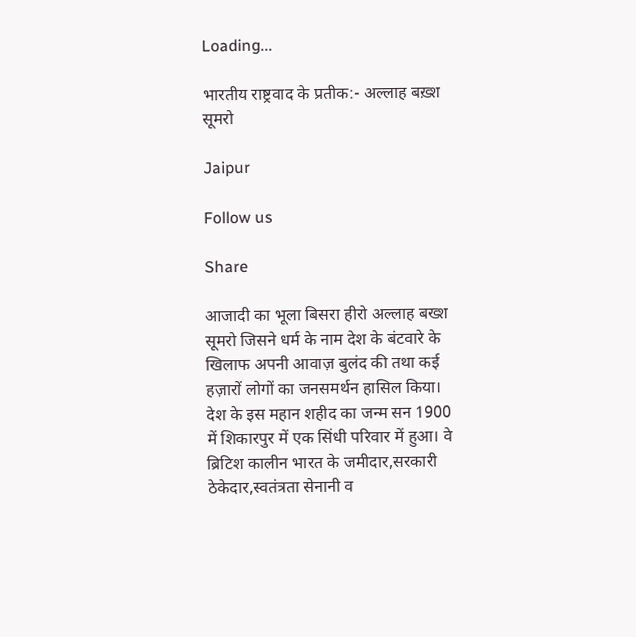Loading...

भारतीय राष्ट्रवाद के प्रतीक:- अल्लाह बख़्श सूमरो

Jaipur

Follow us

Share

आजादी का भूला बिसरा हीरो अल्लाह बख्श सूमरो जिसने धर्म के नाम देश के बंटवारे के खिलाफ अपनी आवाज़ बुलंद की तथा कई हज़ारों लोगों का जनसमर्थन हासिल किया। देश के इस महान शहीद का जन्म सन 1900 में शिकारपुर में एक सिंधी परिवार में हुआ। वे ब्रिटिश कालीन भारत के जमीदार,सरकारी ठेकेदार,स्वतंत्रता सेनानी व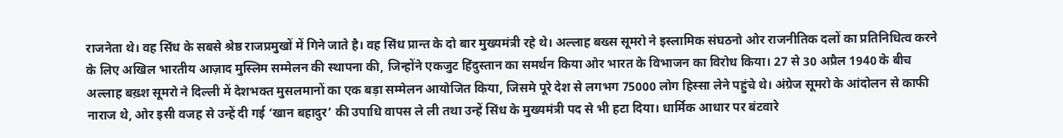राजनेता थे। वह सिंध के सबसे श्रेष्ठ राजप्रमुखों में गिने जाते है। वह सिंध प्रान्त के दो बार मुख्यमंत्री रहे थे। अल्लाह बख्स सूमरो ने इस्लामिक संघठनो ओर राजनीतिक दलों का प्रतिनिधित्व करने के लिए अखिल भारतीय आज़ाद मुस्लिम सम्मेलन की स्थापना की, जिन्होंने एकजुट हिंदुस्तान का समर्थन किया ओर भारत के विभाजन का विरोध किया। 27 से 30 अप्रैल 1940 के बीच अल्लाह बख़्श सूमरो ने दिल्ली में देशभक्त मुसलमानों का एक बड़ा सम्मेलन आयोजित किया, जिसमे पूरे देश से लगभग 75000 लोग हिस्सा लेने पहुंचे थे। अंग्रेज सूमरो के आंदोलन से काफी नाराज थे, ओर इसी वजह से उन्हें दी गई ‘खान बहादुर’ की उपाधि वापस ले ली तथा उन्हें सिंध के मुख्यमंत्री पद से भी हटा दिया। धार्मिक आधार पर बंटवारे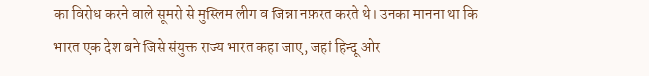का विरोध करने वाले सूमरो से मुस्लिम लीग व जिन्ना नफ़रत करते थे। उनका मानना था कि भारत एक देश बने जिसे संयुक्त राज्य भारत कहा जाए, जहां हिन्दू ओर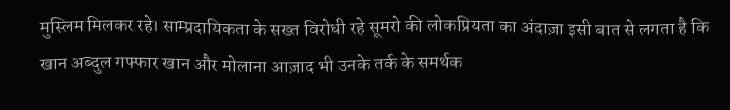मुस्लिम मिलकर रहे। साम्प्रदायिकता के सख्त विरोधी रहे सूमरो की लोकप्रियता का अंदाज़ा इसी बात से लगता है कि खान अब्दुल गफ्फार खान और मोलाना आज़ाद भी उनके तर्क के समर्थक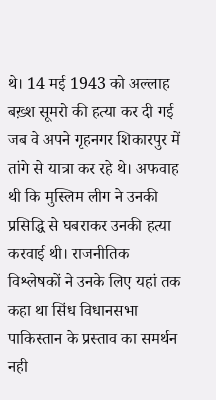थे। 14 मई 1943 को अल्लाह बख़्श सूमरो की हत्या कर दी गई जब वे अपने गृहनगर शिकारपुर में तांगे से यात्रा कर रहे थे। अफवाह थी कि मुस्लिम लीग ने उनकी प्रसिद्धि से घबराकर उनकी हत्या करवाई थी। राजनीतिक विश्लेषकों ने उनके लिए यहां तक कहा था सिंध विधानसभा पाकिस्तान के प्रस्ताव का समर्थन नही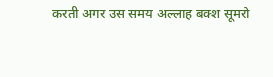करती अगर उस समय अल्लाह बक्श सूमरो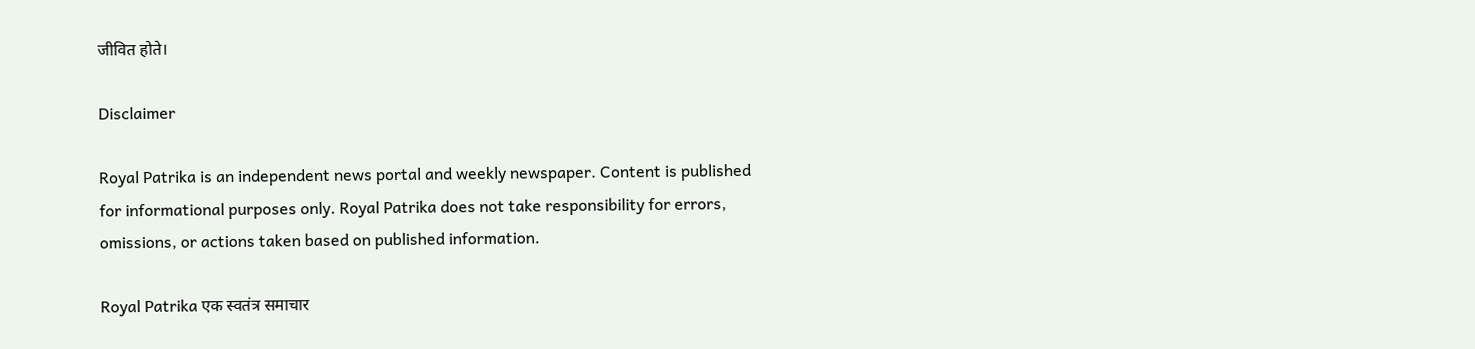जीवित होते।

Disclaimer

Royal Patrika is an independent news portal and weekly newspaper. Content is published for informational purposes only. Royal Patrika does not take responsibility for errors, omissions, or actions taken based on published information.

Royal Patrika एक स्वतंत्र समाचार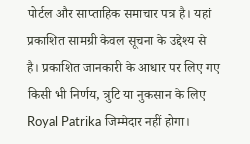पोर्टल और साप्ताहिक समाचार पत्र है। यहां प्रकाशित सामग्री केवल सूचना के उद्देश्य से है। प्रकाशित जानकारी के आधार पर लिए गए किसी भी निर्णय, त्रुटि या नुकसान के लिए Royal Patrika जिम्मेदार नहीं होगा।